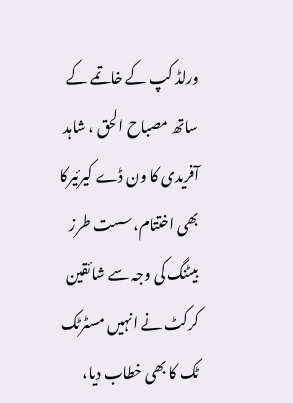ورلڈ کپ کے خاتمے کے ساتھ مصباح الحق ، شاہد آفریدی کا ون ڈے کیرئیرکا بھی اختتام،سست طرز بیٹنگ کی وجہ سے شائقین کرکٹ نے انہیں مسٹرٹک ٹک کا بھی خطاب دیا،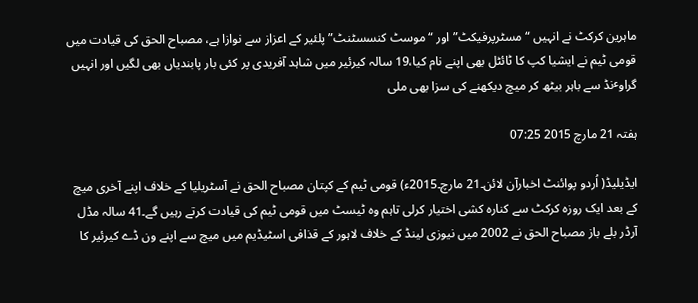ماہرین کرکٹ نے انہیں “مسٹرپرفیکٹ” اور “موسٹ کنسسٹنٹ” پلئیر کے اعزاز سے نوازا ہے، مصباح الحق کی قیادت میں قومی ٹیم نے ایشیا کپ کا ٹائٹل بھی اپنے نام کیا،19 سالہ کیرئیر میں شاہد آفریدی پر کئی بار پابندیاں بھی لگیں اور انہیں گراوٴنڈ سے باہر بیٹھ کر میچ دیکھنے کی سزا بھی ملی

ہفتہ 21 مارچ 2015 07:25

ایڈیلیڈ( اُردو پوائنٹ اخبارآن لائن۔21 مارچ۔2015ء) قومی ٹیم کے کپتان مصباح الحق نے آسٹریلیا کے خلاف اپنے آخری میچ کے بعد ایک روزہ کرکٹ سے کنارہ کشی اختیار کرلی تاہم وہ ٹیسٹ میں قومی ٹیم کی قیادت کرتے رہیں گے۔41 سالہ مڈل آرڈر بلے باز مصباح الحق نے 2002 میں نیوزی لینڈ کے خلاف لاہور کے قذافی اسٹیڈیم میں میچ سے اپنے ون ڈے کیرئیر کا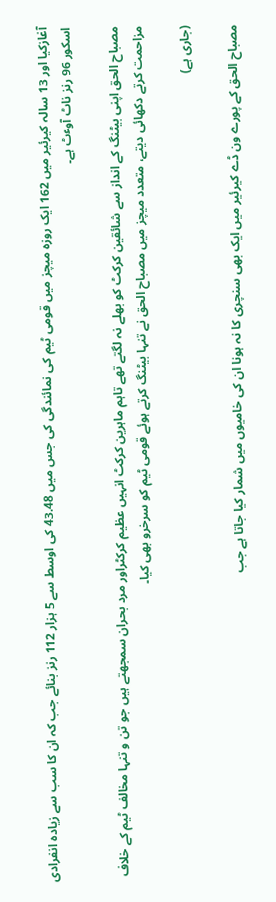آغازکیا اور 13 سالہ کیرئیر میں 162 ایک روزہ میچز میں قومی ٹیم کی نمائندگی کی جس میں 43.48 کی اوسط سے 5 ہزار 112 رنز بنائے جب کہ ان کا سب سے زیادہ انفرادی اسکور 96 رنز ناٹ آوٴٹ ہے۔

مصباح الحق اپنی بیٹنگ کے انداز سے شائقین کرکٹ کو بھلے نہ لگتے تھے تاہم ماہرین کرکٹ انہیں عظیم کرکٹراور مرد بحران سمجھتے ہیں جو تن و تنہا مخالف ٹیم کے خلاف مزاحمت کرتے دکھائی دیتے، متعدد میچز میں مصباح الحق نے تنہا بیٹنگ کرتے ہوئے قومی ٹیم کو سرخرو بھی کیا۔

(جاری ہے)

مصباح الحق کے پورے ون ڈے کیرئیر میں ایک بھی سنچری کا نہ ہونا ان کی خامیوں میں شمار کیا جاتا ہے جب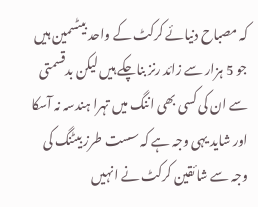کہ مصباح دنیائے کرکٹ کے واحد بیٹسمین ہیں جو 5 ہزار سے زائد رنز بناچکے ہیں لیکن بدقسمتی سے ان کی کسی بھی اننگ میں تہرا ہندسہ نہ آسکا اور شاید یہی وجہ ہے کہ سست طرز بیٹنگ کی وجہ سے شائقین کرکٹ نے انہیں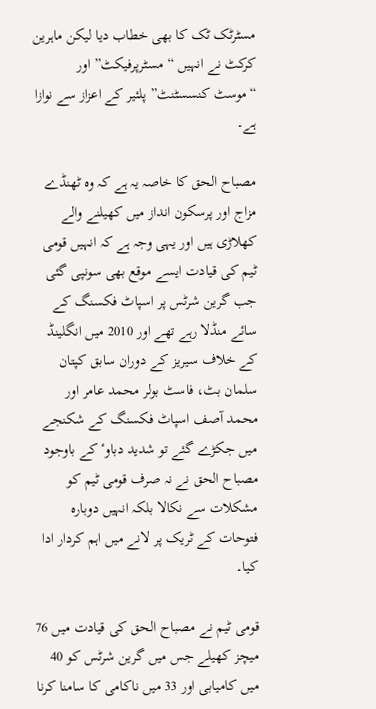مسٹرٹک ٹک کا بھی خطاب دیا لیکن ماہرین کرکٹ نے انہیں “مسٹرپرفیکٹ” اور “موسٹ کنسسٹنٹ” پلئیر کے اعزاز سے نوازا ہے۔

مصباح الحق کا خاصہ یہ ہے کہ وہ ٹھنڈے مزاج اور پرسکون انداز میں کھیلنے والے کھلاڑی ہیں اور یہی وجہ ہے کہ انہیں قومی ٹیم کی قیادت ایسے موقع بھی سونپی گئی جب گرین شرٹس پر اسپاٹ فکسنگ کے سائے منڈلا رہے تھے اور 2010 میں انگلینڈ کے خلاف سیریز کے دوران سابق کپتان سلمان بٹ، فاسٹ بولر محمد عامر اور محمد آصف اسپاٹ فکسنگ کے شکنجے میں جکڑے گئے تو شدید دباوٴ کے باوجود مصباح الحق نے نہ صرف قومی ٹیم کو مشکلات سے نکالا بلکہ انہیں دوبارہ فتوحات کے ٹریک پر لانے میں اہم کردار ادا کیا۔

قومی ٹیم نے مصباح الحق کی قیادت میں 76 میچز کھیلے جس میں گرین شرٹس کو 40 میں کامیابی اور 33 میں ناکامی کا سامنا کرنا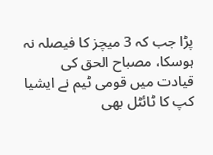پڑا جب کہ 3 میچز کا فیصلہ نہ ہوسکا، مصباح الحق کی قیادت میں قومی ٹیم نے ایشیا کپ کا ٹائٹل بھی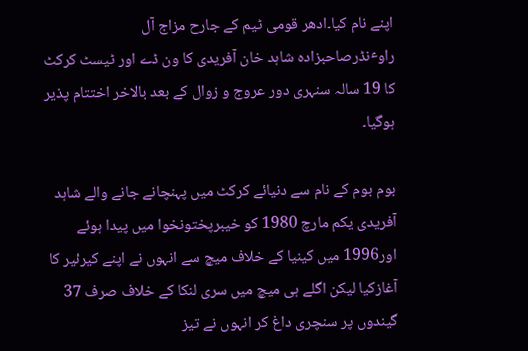اپنے نام کیا۔ادھر قومی ٹیم کے جارح مزاج آل راوٴنڈرصاحبزادہ شاہد خان آفریدی کا ون ڈے اور ٹیسٹ کرکٹ کا 19 سالہ سنہری دور عروج و زوال کے بعد بالاخر اختتام پذیر ہوگیا۔

بوم بوم کے نام سے دنیائے کرکٹ میں پہنچانے جانے والے شاہد آفریدی یکم مارچ 1980 کو خیبرپختونخوا میں پیدا ہوئے اور1996 میں کینیا کے خلاف میچ سے انہوں نے اپنے کیرئیر کا آغازکیا لیکن اگلے ہی میچ میں سری لنکا کے خلاف صرف 37 گیندوں پر سنچری داغ کر انہوں نے تیز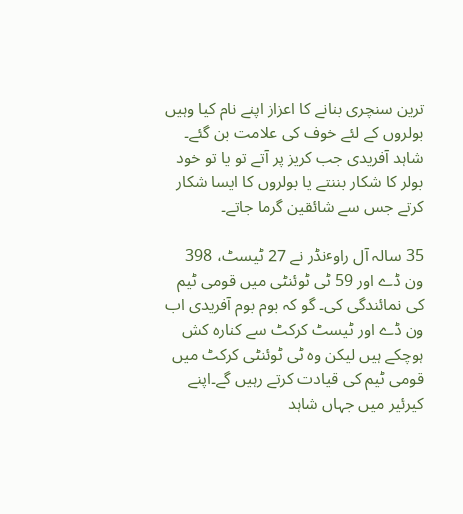ترین سنچری بنانے کا اعزاز اپنے نام کیا وہیں بولروں کے لئے خوف کی علامت بن گئے۔ شاہد آفریدی جب کریز پر آتے تو یا تو خود بولر کا شکار بننتے یا بولروں کا ایسا شکار کرتے جس سے شائقین گرما جاتے۔

35 سالہ آل راوٴنڈر نے 27 ٹیسٹ، 398 ون ڈے اور 59 ٹی ٹوئنٹی میں قومی ٹیم کی نمائندگی کی۔ گو کہ بوم بوم آفریدی اب ون ڈے اور ٹیسٹ کرکٹ سے کنارہ کش ہوچکے ہیں لیکن وہ ٹی ٹوئنٹی کرکٹ میں قومی ٹیم کی قیادت کرتے رہیں گے۔اپنے کیرئیر میں جہاں شاہد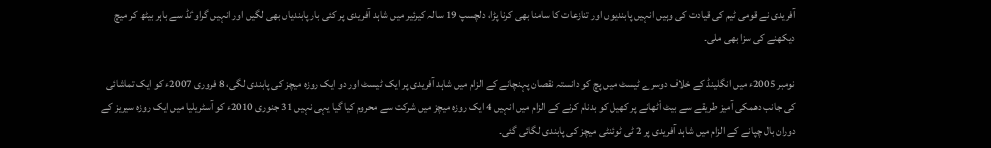آفریدی نے قومی ٹیم کی قیادت کی وہیں انہیں پابندیوں اور تنازعات کا سامنا بھی کرنا پڑا، دلچسپ 19 سالہ کیرئیر میں شاہد آفریدی پر کئی بار پابندیاں بھی لگیں اور انہیں گراوٴنڈ سے باہر بیٹھ کر میچ دیکھنے کی سزا بھی ملی۔

نومبر 2005ء میں انگلینڈ کے خلاف دوسرے ٹیسٹ میں پچ کو دانستہ نقصان پہنچانے کے الزام میں شاہد آفریدی پر ایک ٹیسٹ اور دو ایک روزہ میچز کی پابندی لگی، 8 فروری 2007ء کو ایک تماشائی کی جانب دھمکی آمیز طریقے سے بیٹ اْٹھانے پر کھیل کو بدنام کرنے کے الزام میں انہیں 4 ایک روزہ میچز میں شرکت سے محروم کیا گیا یہی نہیں 31 جنوری 2010ء کو آسٹریلیا میں ایک روزہ سیریز کے دوران بال چپانے کے الزام میں شاہد آفریدی پر 2 ٹی ٹوئنٹی میچز کی پابندی لگائی گئی۔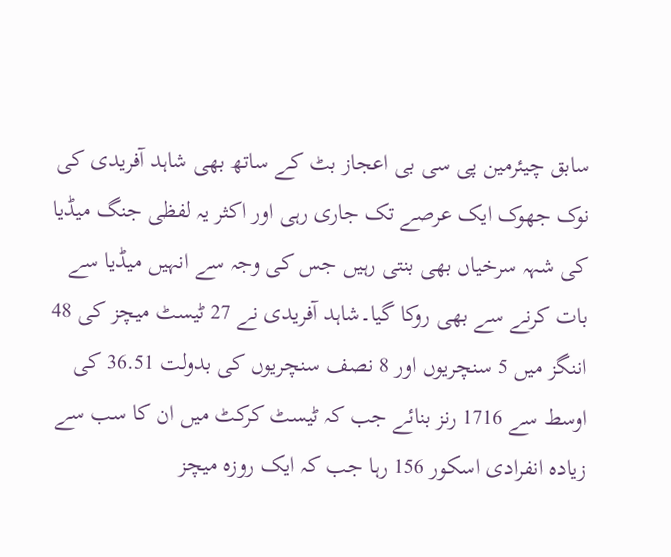سابق چیئرمین پی سی بی اعجاز بٹ کے ساتھ بھی شاہد آفریدی کی نوک جھوک ایک عرصے تک جاری رہی اور اکثر یہ لفظی جنگ میڈیا کی شہہ سرخیاں بھی بنتی رہیں جس کی وجہ سے انہیں میڈیا سے بات کرنے سے بھی روکا گیا۔شاہد آفریدی نے 27 ٹیسٹ میچز کی 48 اننگز میں 5 سنچریوں اور 8 نصف سنچریوں کی بدولت 36.51 کی اوسط سے 1716 رنز بنائے جب کہ ٹیسٹ کرکٹ میں ان کا سب سے زیادہ انفرادی اسکور 156 رہا جب کہ ایک روزہ میچز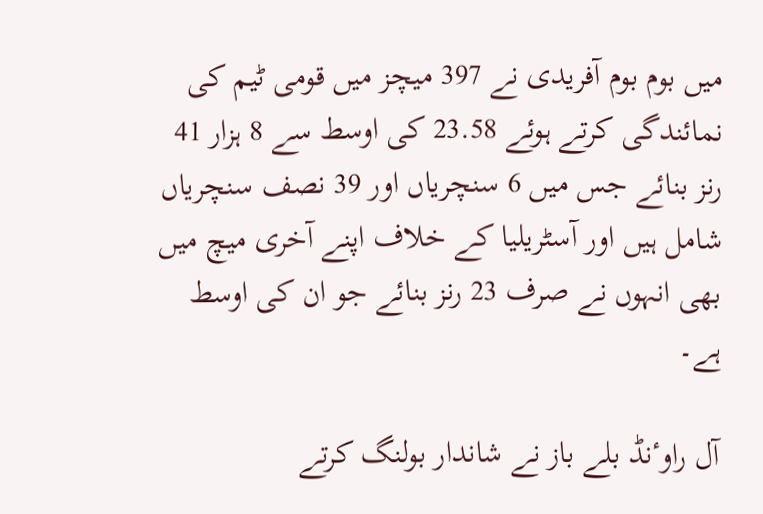میں بوم بوم آفریدی نے 397 میچز میں قومی ٹیم کی نمائندگی کرتے ہوئے 23.58 کی اوسط سے 8 ہزار 41 رنز بنائے جس میں 6 سنچریاں اور 39 نصف سنچریاں شامل ہیں اور آسٹریلیا کے خلاف اپنے آخری میچ میں بھی انہوں نے صرف 23 رنز بنائے جو ان کی اوسط ہے۔

آل راوٴنڈ بلے باز نے شاندار بولنگ کرتے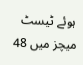ہوئے ٹیسٹ میچز میں 48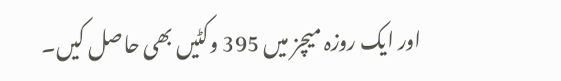اور ایک روزہ میچز میں 395 وکٹیں بھی حاصل کیں۔